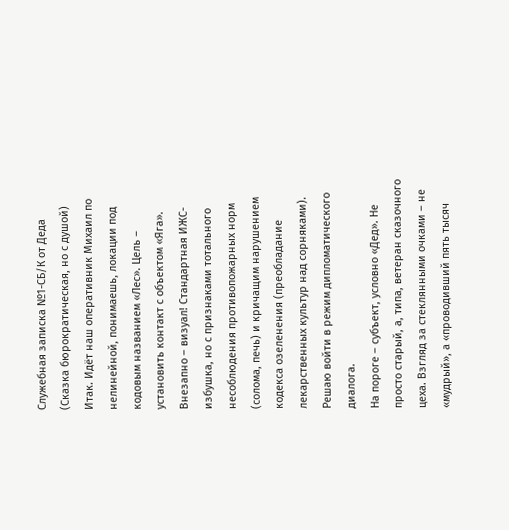Служебная записка №1-СБ/К от Деда
(Сказка бюрократическая, но с душой)
Итак. Идёт наш оперативник Михаил по нелинейной, понимаешь, локации под кодовым названием «Лес». Цель – установить контакт с объектом «Яга». Внезапно – визуал! Стандартная ИЖС-избушка, но с признаками тотального несоблюдения противопожарных норм (солома, печь) и кричащим нарушением кодекса озеленения (преобладание лекарственных культур над сорняками). Решаю войти в режим дипломатического диалога.
На пороге – субъект, условно «Дед». Не просто старый, а, типа, ветеран сказочного цеха. Взгляд за стеклянными очками – не «мудрый», а «проводивший пять тысяч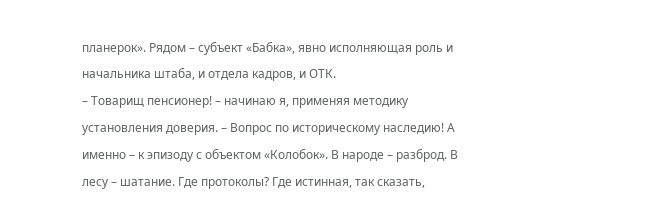планерок». Рядом – субъект «Бабка», явно исполняющая роль и начальника штаба, и отдела кадров, и ОТК.
– Товарищ пенсионер! – начинаю я, применяя методику установления доверия. – Вопрос по историческому наследию! А именно – к эпизоду с объектом «Колобок». В народе – разброд. В лесу – шатание. Где протоколы? Где истинная, так сказать,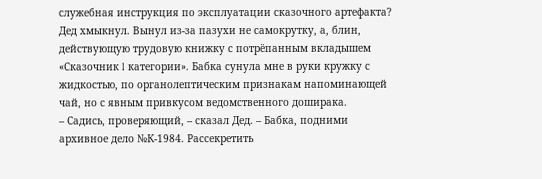служебная инструкция по эксплуатации сказочного артефакта?
Дед хмыкнул. Вынул из-за пазухи не самокрутку, а, блин, действующую трудовую книжку с потрёпанным вкладышем «Сказочник I категории». Бабка сунула мне в руки кружку с жидкостью, по органолептическим признакам напоминающей чай, но с явным привкусом ведомственного доширака.
– Садись, проверяющий, – сказал Дед. – Бабка, подними архивное дело №К-1984. Рассекретить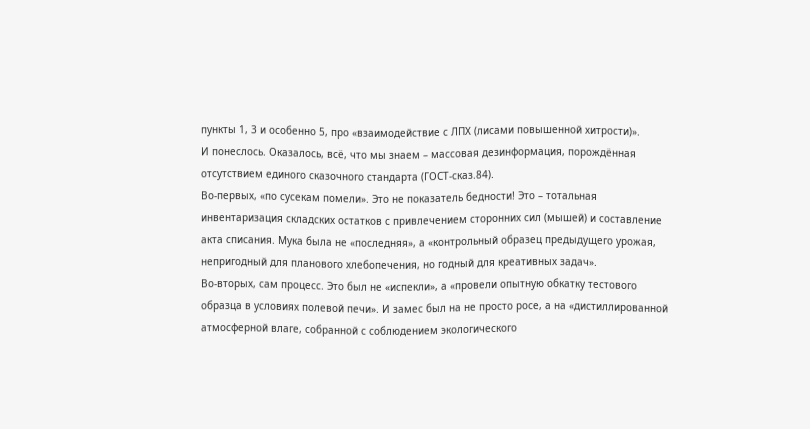пункты 1, 3 и особенно 5, про «взаимодействие с ЛПХ (лисами повышенной хитрости)».
И понеслось. Оказалось, всё, что мы знаем – массовая дезинформация, порождённая отсутствием единого сказочного стандарта (ГОСТ-сказ.84).
Во-первых, «по сусекам помели». Это не показатель бедности! Это – тотальная инвентаризация складских остатков с привлечением сторонних сил (мышей) и составление акта списания. Мука была не «последняя», а «контрольный образец предыдущего урожая, непригодный для планового хлебопечения, но годный для креативных задач».
Во-вторых, сам процесс. Это был не «испекли», а «провели опытную обкатку тестового образца в условиях полевой печи». И замес был на не просто росе, а на «дистиллированной атмосферной влаге, собранной с соблюдением экологического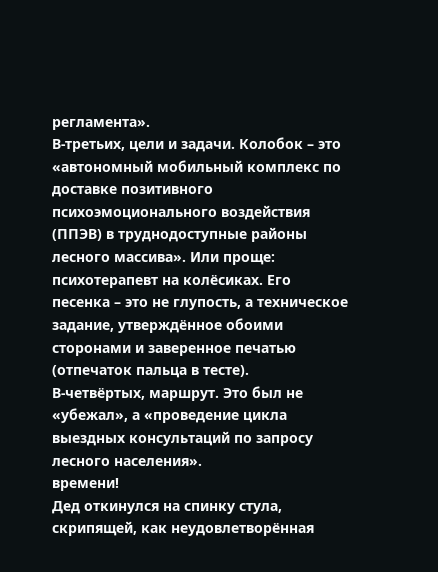регламента».
В-третьих, цели и задачи. Колобок – это «автономный мобильный комплекс по доставке позитивного психоэмоционального воздействия (ППЭВ) в труднодоступные районы лесного массива». Или проще: психотерапевт на колёсиках. Его песенка – это не глупость, а техническое задание, утверждённое обоими сторонами и заверенное печатью (отпечаток пальца в тесте).
В-четвёртых, маршрут. Это был не «убежал», а «проведение цикла выездных консультаций по запросу лесного населения».
времени!
Дед откинулся на спинку стула, скрипящей, как неудовлетворённая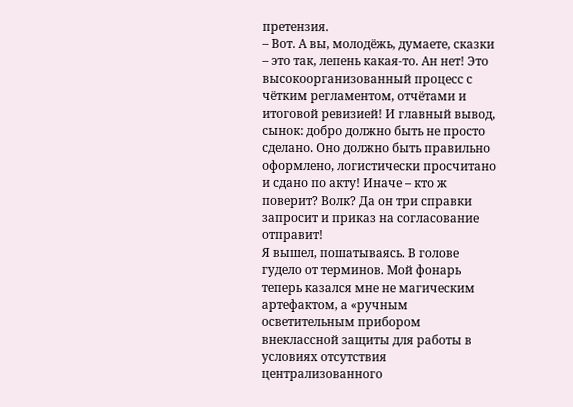претензия.
– Вот. А вы, молодёжь, думаете, сказки – это так, лепень какая-то. Ан нет! Это высокоорганизованный процесс с чётким регламентом, отчётами и итоговой ревизией! И главный вывод, сынок: добро должно быть не просто сделано. Оно должно быть правильно оформлено, логистически просчитано и сдано по акту! Иначе – кто ж поверит? Волк? Да он три справки запросит и приказ на согласование отправит!
Я вышел, пошатываясь. В голове гудело от терминов. Мой фонарь теперь казался мне не магическим артефактом, а «ручным осветительным прибором внеклассной защиты для работы в условиях отсутствия централизованного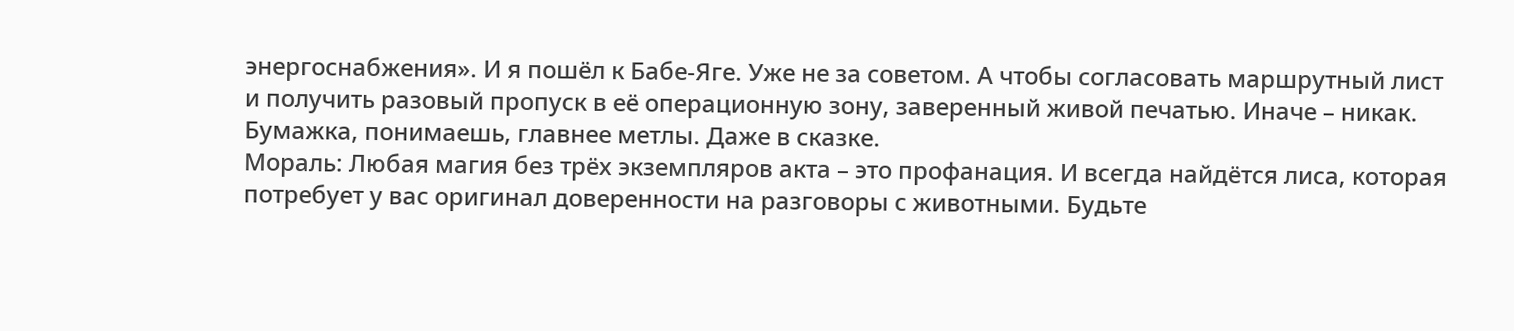энергоснабжения». И я пошёл к Бабе-Яге. Уже не за советом. А чтобы согласовать маршрутный лист и получить разовый пропуск в её операционную зону, заверенный живой печатью. Иначе – никак. Бумажка, понимаешь, главнее метлы. Даже в сказке.
Мораль: Любая магия без трёх экземпляров акта – это профанация. И всегда найдётся лиса, которая потребует у вас оригинал доверенности на разговоры с животными. Будьте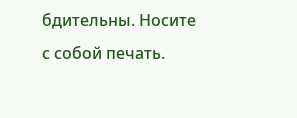бдительны. Носите с собой печать.